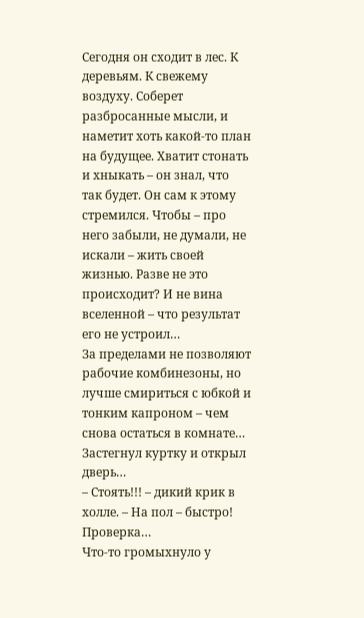Сегодня он cходит в лес. К деревьям. К свежему воздуху. Соберет разбросанные мысли, и наметит хоть какой-то план на будущее. Хватит стонать и хныкать – он знал, что так будет. Он сам к этому стремился. Чтобы – про него забыли, не думали, не искали – жить своей жизнью. Разве не это происходит? И не вина вселенной – что результат его не устроил…
За пределами не позволяют рабочие комбинезоны, но лучше смириться с юбкой и тонким капроном – чем снова остаться в комнате…
Застегнул куртку и открыл дверь…
– Стоять!!! – дикий крик в холле. – На пол – быстро! Проверка…
Что-то громыхнуло у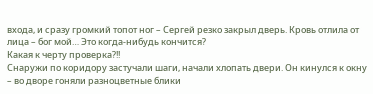входа, и сразу громкий топот ног – Сергей резко закрыл дверь. Кровь отлила от лица – бог мой… Это когда-нибудь кончится?
Какая к черту проверка?!!
Снаружи по коридору застучали шаги, начали хлопать двери. Он кинулся к окну – во дворе гоняли разноцветные блики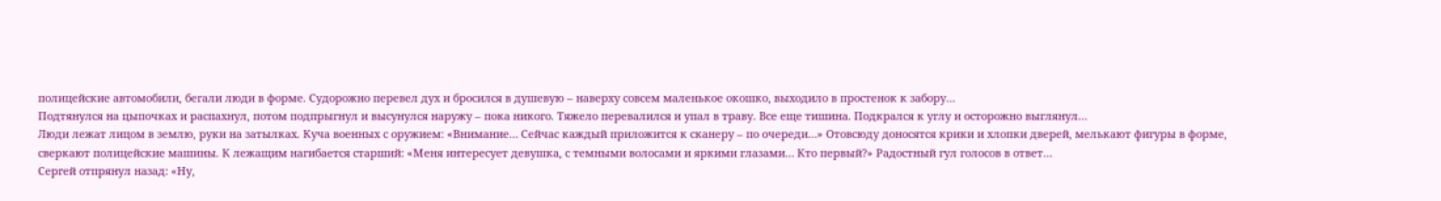полицейские автомобили, бегали люди в форме. Судорожно перевел дух и бросился в душевую – наверху совсем маленькое окошко, выходило в простенок к забору…
Подтянулся на цыпочках и распахнул, потом подпрыгнул и высунулся наружу – пока никого. Тяжело перевалился и упал в траву. Все еще тишина. Подкрался к углу и осторожно выглянул…
Люди лежат лицом в землю, руки на затылках. Куча военных с оружием: «Внимание… Сейчас каждый приложится к сканеру – по очереди…» Отовсюду доносятся крики и хлопки дверей, мелькают фигуры в форме, сверкают полицейские машины. К лежащим нагибается старший: «Меня интересует девушка, с темными волосами и яркими глазами… Кто первый?» Радостный гул голосов в ответ…
Сергей отпрянул назад: «Ну,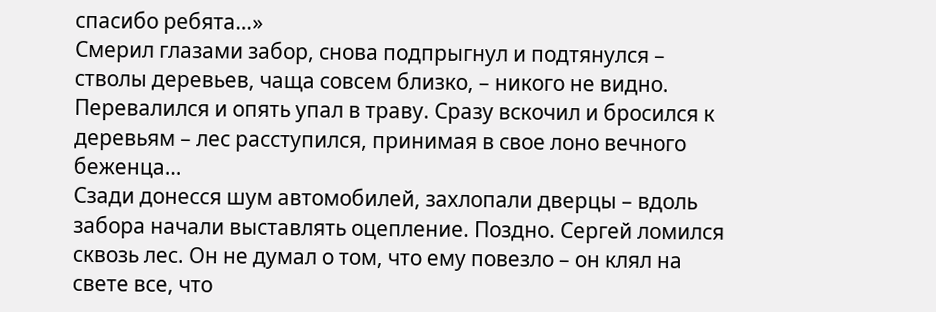спасибо ребята…»
Смерил глазами забор, снова подпрыгнул и подтянулся – стволы деревьев, чаща совсем близко, – никого не видно. Перевалился и опять упал в траву. Сразу вскочил и бросился к деревьям – лес расступился, принимая в свое лоно вечного беженца…
Сзади донесся шум автомобилей, захлопали дверцы – вдоль забора начали выставлять оцепление. Поздно. Сергей ломился сквозь лес. Он не думал о том, что ему повезло – он клял на свете все, что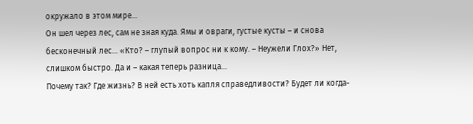окружало в этом мире…
Он шел через лес, сам не зная куда. Ямы и овраги, густые кусты – и снова бесконечный лес… «Кто? – глупый вопрос ни к кому. – Неужели Глох?» Нет, слишком быстро. Да и – какая теперь разница…
Почему так? Где жизнь? В ней есть хоть капля справедливости? Будет ли когда-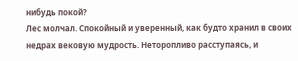нибудь покой?
Лес молчал. Спокойный и уверенный, как будто хранил в своих недрах вековую мудрость. Неторопливо расступаясь, и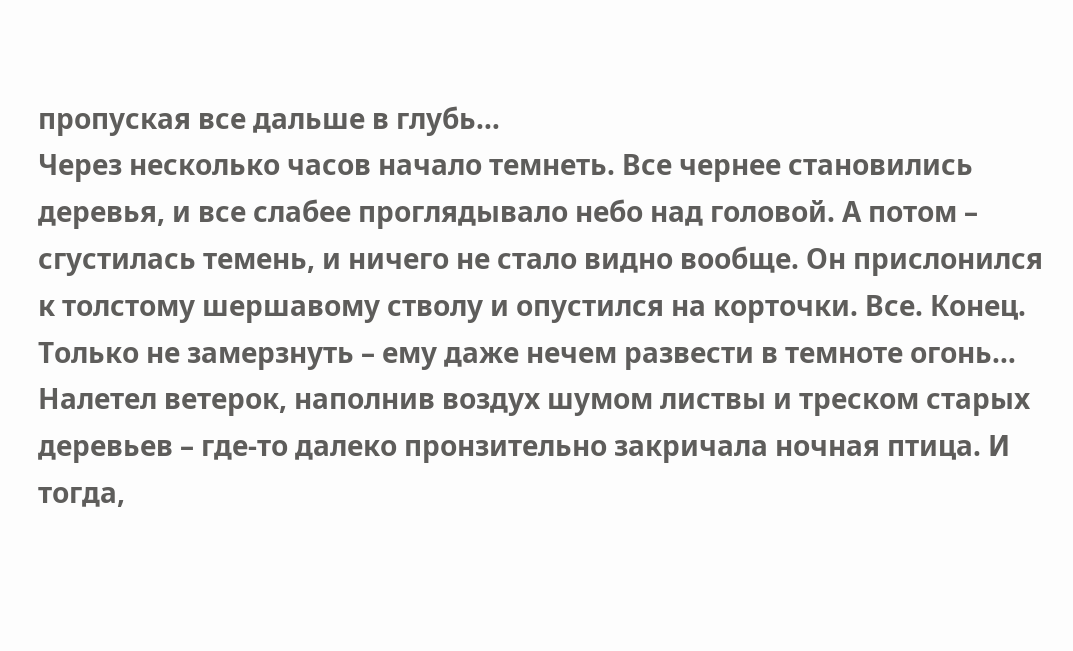пропуская все дальше в глубь…
Через несколько часов начало темнеть. Все чернее становились деревья, и все слабее проглядывало небо над головой. А потом – сгустилась темень, и ничего не стало видно вообще. Он прислонился к толстому шершавому стволу и опустился на корточки. Все. Конец. Только не замерзнуть – ему даже нечем развести в темноте огонь…
Налетел ветерок, наполнив воздух шумом листвы и треском старых деревьев – где-то далеко пронзительно закричала ночная птица. И тогда,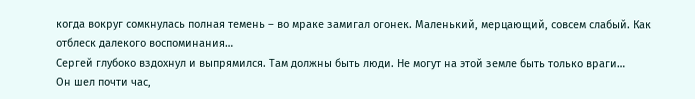когда вокруг сомкнулась полная темень – во мраке замигал огонек. Маленький, мерцающий, совсем слабый. Как отблеск далекого воспоминания…
Сергей глубоко вздохнул и выпрямился. Там должны быть люди. Не могут на этой земле быть только враги…
Он шел почти час,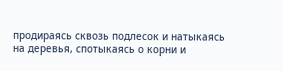продираясь сквозь подлесок и натыкаясь на деревья, спотыкаясь о корни и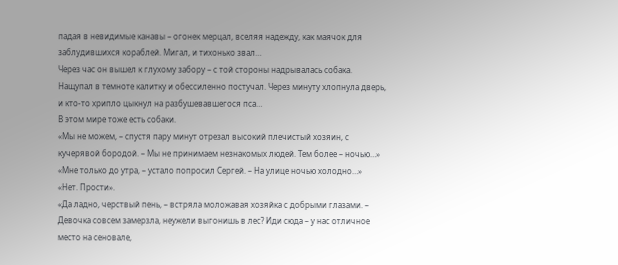падая в невидимые канавы – огонек мерцал, вселяя надежду, как маячок для заблудившихся кораблей. Мигал, и тихонько звал…
Через час он вышел к глухому забору – с той стороны надрывалась собака. Нащупал в темноте калитку и обессиленно постучал. Через минуту хлопнула дверь, и кто-то хрипло цыкнул на разбушевавшегося пса…
В этом мире тоже есть собаки.
«Мы не можем, – спустя пару минут отрезал высокий плечистый хозяин, с кучерявой бородой. – Мы не принимаем незнакомых людей. Тем более – ночью…»
«Мне только до утра, – устало попросил Сергей. – На улице ночью холодно…»
«Нет. Прости».
«Да ладно, черствый пень, – встряла моложавая хозяйка с добрыми глазами. – Девочка совсем замерзла, неужели выгонишь в лес? Иди сюда – у нас отличное место на сеновале,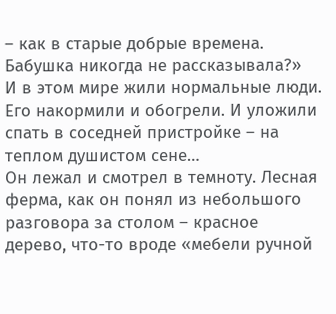– как в старые добрые времена. Бабушка никогда не рассказывала?»
И в этом мире жили нормальные люди. Его накормили и обогрели. И уложили спать в соседней пристройке – на теплом душистом сене…
Он лежал и смотрел в темноту. Лесная ферма, как он понял из небольшого разговора за столом – красное дерево, что-то вроде «мебели ручной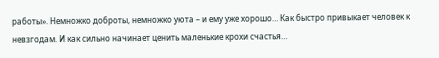работы». Немножко доброты, немножко уюта – и ему уже хорошо… Как быстро привыкает человек к невзгодам. И как сильно начинает ценить маленькие крохи счастья…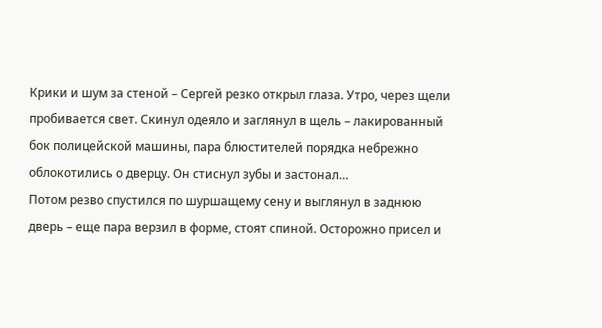Крики и шум за стеной – Сергей резко открыл глаза. Утро, через щели пробивается свет. Скинул одеяло и заглянул в щель – лакированный бок полицейской машины, пара блюстителей порядка небрежно облокотились о дверцу. Он стиснул зубы и застонал…
Потом резво спустился по шуршащему сену и выглянул в заднюю дверь – еще пара верзил в форме, стоят спиной. Осторожно присел и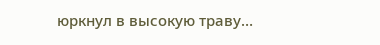юркнул в высокую траву…